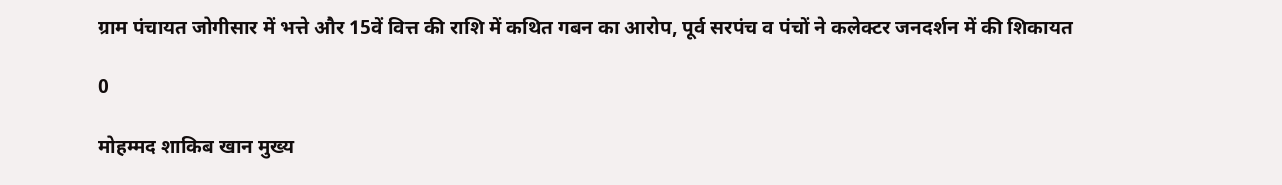ग्राम पंचायत जोगीसार में भत्ते और 15वें वित्त की राशि में कथित गबन का आरोप, पूर्व सरपंच व पंचों ने कलेक्टर जनदर्शन में की शिकायत

0

मोहम्मद शाकिब खान मुख्य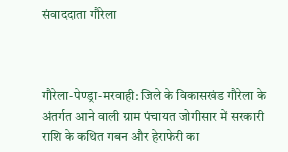संवाददाता गौरेला



गौरेला-पेण्ड्रा-मरवाही: जिले के विकासखंड गौरेला के अंतर्गत आने वाली ग्राम पंचायत जोगीसार में सरकारी राशि के कथित गबन और हेराफेरी का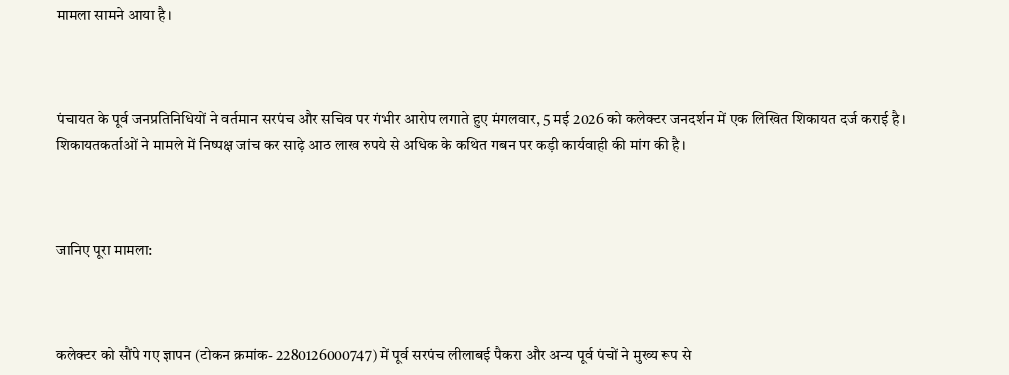मामला सामने आया है।



पंचायत के पूर्व जनप्रतिनिधियों ने वर्तमान सरपंच और सचिव पर गंभीर आरोप लगाते हुए मंगलवार, 5 मई 2026 को कलेक्टर जनदर्शन में एक लिखित शिकायत दर्ज कराई है। शिकायतकर्ताओं ने मामले में निष्पक्ष जांच कर साढ़े आठ लाख रुपये से अधिक के कथित गबन पर कड़ी कार्यवाही की मांग की है।



जानिए पूरा मामला:



कलेक्टर को सौंपे गए ज्ञापन (टोकन क्रमांक- 2280126000747) में पूर्व सरपंच लीलाबई पैकरा और अन्य पूर्व पंचों ने मुख्य रूप से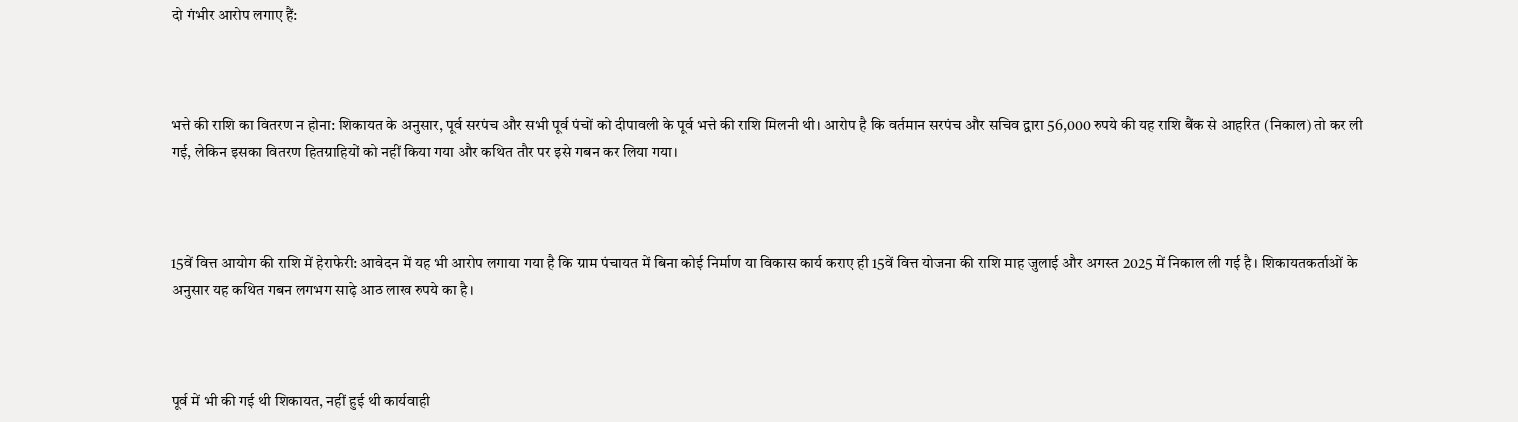दो गंभीर आरोप लगाए हैं:



भत्ते की राशि का वितरण न होना: शिकायत के अनुसार, पूर्व सरपंच और सभी पूर्व पंचों को दीपावली के पूर्व भत्ते की राशि मिलनी थी। आरोप है कि वर्तमान सरपंच और सचिव द्वारा 56,000 रुपये की यह राशि बैंक से आहरित (निकाल) तो कर ली गई, लेकिन इसका वितरण हितग्राहियों को नहीं किया गया और कथित तौर पर इसे गबन कर लिया गया।



15वें वित्त आयोग की राशि में हेराफेरी: आवेदन में यह भी आरोप लगाया गया है कि ग्राम पंचायत में बिना कोई निर्माण या विकास कार्य कराए ही 15वें वित्त योजना की राशि माह जुलाई और अगस्त 2025 में निकाल ली गई है। शिकायतकर्ताओं के अनुसार यह कथित गबन लगभग साढ़े आठ लाख रुपये का है।



पूर्व में भी की गई थी शिकायत, नहीं हुई थी कार्यवाही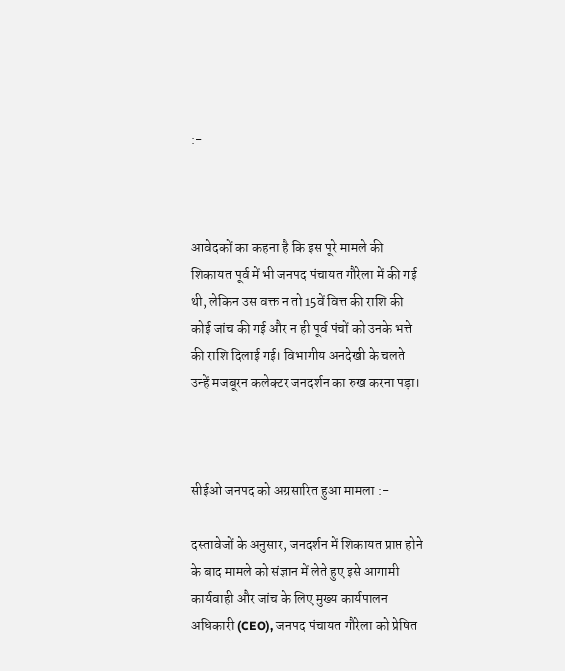:-



आवेदकों का कहना है कि इस पूरे मामले की शिकायत पूर्व में भी जनपद पंचायत गौरेला में की गई थी, लेकिन उस वक्त न तो 15वें वित्त की राशि की कोई जांच की गई और न ही पूर्व पंचों को उनके भत्ते की राशि दिलाई गई। विभागीय अनदेखी के चलते उन्हें मजबूरन कलेक्टर जनदर्शन का रुख करना पड़ा।



सीईओ जनपद को अग्रसारित हुआ मामला :-

दस्तावेजों के अनुसार, जनदर्शन में शिकायत प्राप्त होने के बाद मामले को संज्ञान में लेते हुए इसे आगामी कार्यवाही और जांच के लिए मुख्य कार्यपालन अधिकारी (CEO), जनपद पंचायत गौरेला को प्रेषित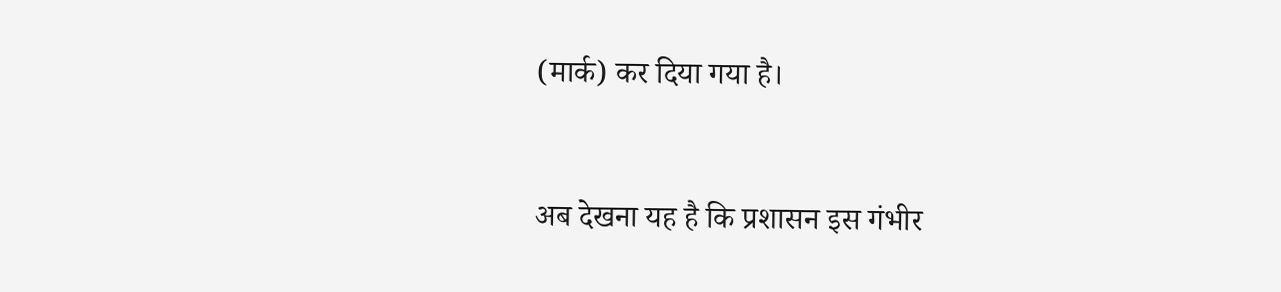(मार्क) कर दिया गया है।



अब देखना यह है कि प्रशासन इस गंभीर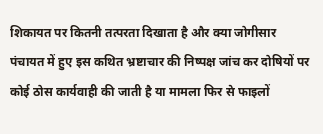शिकायत पर कितनी तत्परता दिखाता है और क्या जोगीसार पंचायत में हुए इस कथित भ्रष्टाचार की निष्पक्ष जांच कर दोषियों पर कोई ठोस कार्यवाही की जाती है या मामला फिर से फाइलों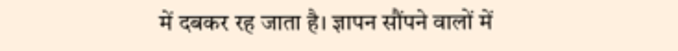में दबकर रह जाता है। ज्ञापन सौंपने वालों में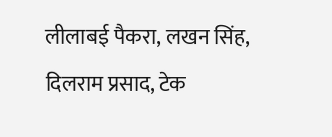लीलाबई पैकरा, लखन सिंह, दिलराम प्रसाद, टेक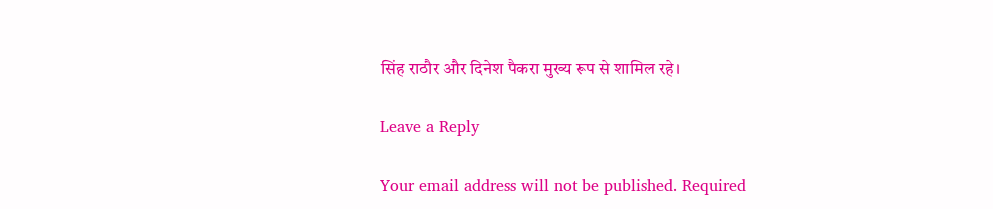सिंह राठौर और दिनेश पैकरा मुख्य रूप से शामिल रहे।

Leave a Reply

Your email address will not be published. Required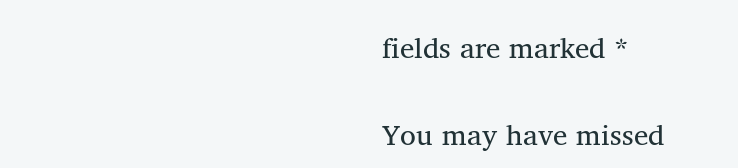fields are marked *

You may have missed